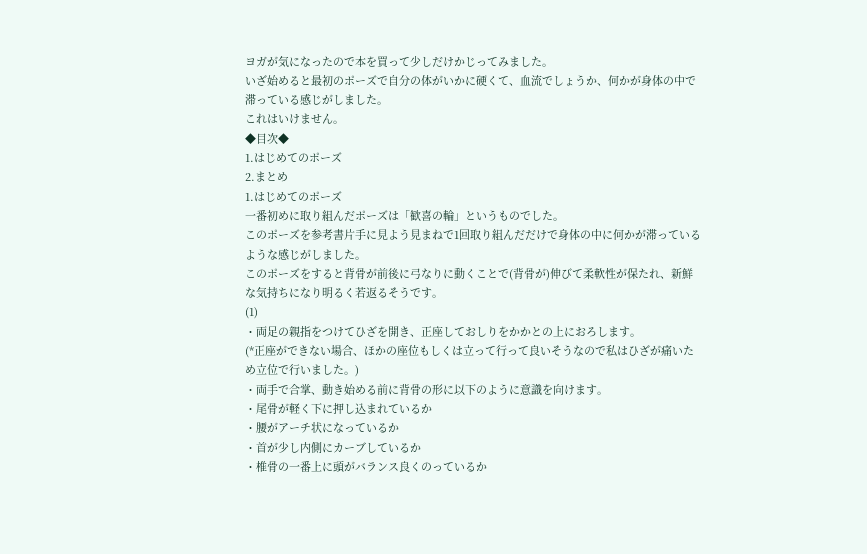ヨガが気になったので本を買って少しだけかじってみました。
いざ始めると最初のポーズで自分の体がいかに硬くて、血流でしょうか、何かが身体の中で滞っている感じがしました。
これはいけません。
◆目次◆
1.はじめてのポーズ
2.まとめ
1.はじめてのポーズ
一番初めに取り組んだポーズは「歓喜の輪」というものでした。
このポーズを参考書片手に見よう見まねで1回取り組んだだけで身体の中に何かが滞っているような感じがしました。
このポーズをすると背骨が前後に弓なりに動くことで(背骨が)伸びて柔軟性が保たれ、新鮮な気持ちになり明るく若返るそうです。
(1)
・両足の親指をつけてひざを開き、正座しておしりをかかとの上におろします。
(*正座ができない場合、ほかの座位もしくは立って行って良いそうなので私はひざが痛いため立位で行いました。)
・両手で合掌、動き始める前に背骨の形に以下のように意識を向けます。
・尾骨が軽く下に押し込まれているか
・腰がアーチ状になっているか
・首が少し内側にカーブしているか
・椎骨の一番上に頭がバランス良くのっているか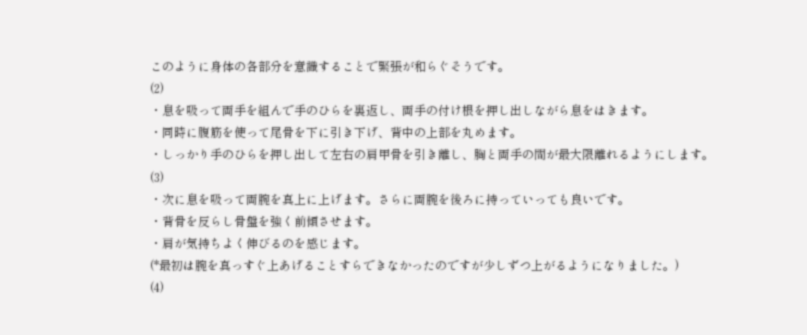このように身体の各部分を意識することで緊張が和らぐそうです。
(2)
・息を吸って両手を組んで手のひらを裏返し、両手の付け根を押し出しながら息をはきます。
・同時に腹筋を使って尾骨を下に引き下げ、背中の上部を丸めます。
・しっかり手のひらを押し出して左右の肩甲骨を引き離し、胸と両手の間が最大限離れるようにします。
(3)
・次に息を吸って両腕を真上に上げます。さらに両腕を後ろに持っていっても良いです。
・背骨を反らし骨盤を強く前傾させます。
・肩が気持ちよく伸びるのを感じます。
(*最初は腕を真っすぐ上あげることすらできなかったのですが少しずつ上がるようになりました。)
(4)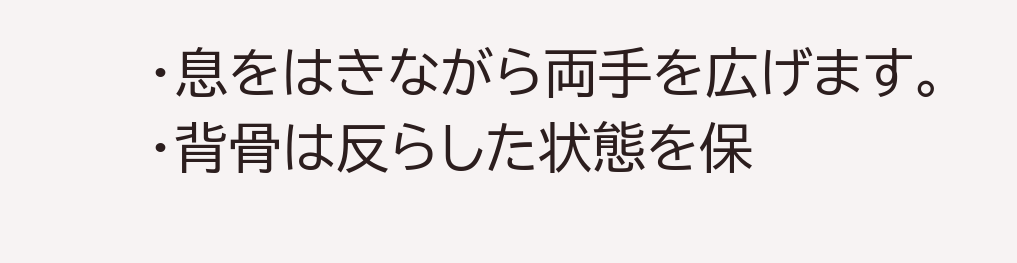・息をはきながら両手を広げます。
・背骨は反らした状態を保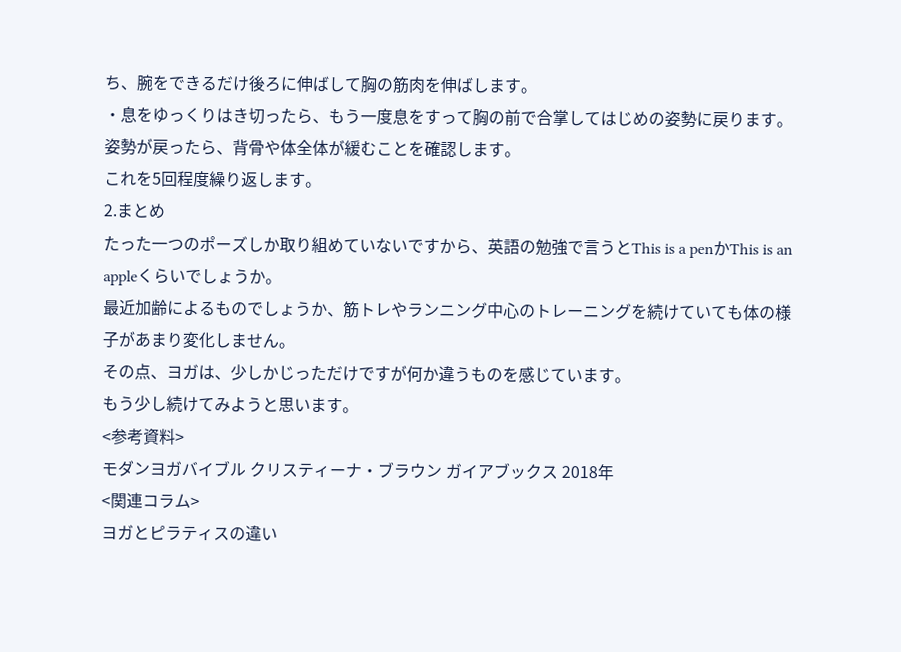ち、腕をできるだけ後ろに伸ばして胸の筋肉を伸ばします。
・息をゆっくりはき切ったら、もう一度息をすって胸の前で合掌してはじめの姿勢に戻ります。
姿勢が戻ったら、背骨や体全体が緩むことを確認します。
これを5回程度繰り返します。
2.まとめ
たった一つのポーズしか取り組めていないですから、英語の勉強で言うとThis is a penかThis is an appleくらいでしょうか。
最近加齢によるものでしょうか、筋トレやランニング中心のトレーニングを続けていても体の様子があまり変化しません。
その点、ヨガは、少しかじっただけですが何か違うものを感じています。
もう少し続けてみようと思います。
<参考資料>
モダンヨガバイブル クリスティーナ・ブラウン ガイアブックス 2018年
<関連コラム>
ヨガとピラティスの違い